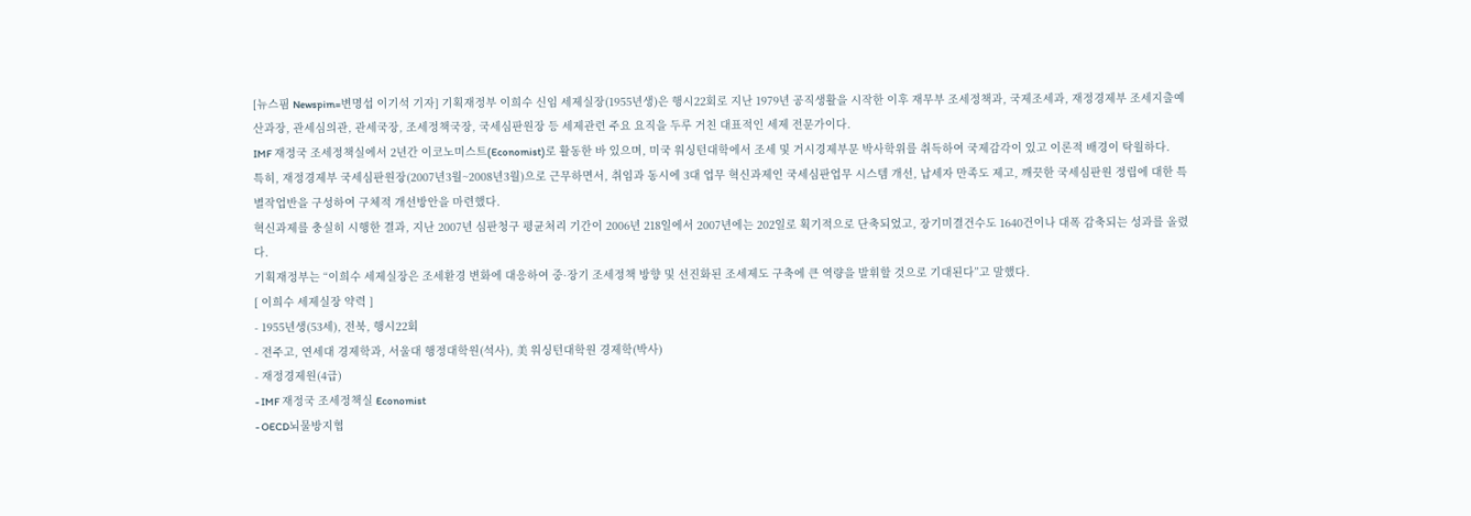[뉴스핌 Newspim=변명섭 이기석 기자] 기획재정부 이희수 신임 세제실장(1955년생)은 행시22회로 지난 1979년 공직생활을 시작한 이후 재무부 조세정책과, 국제조세과, 재정경제부 조세지출예산과장, 관세심의관, 관세국장, 조세정책국장, 국세심판원장 등 세제관련 주요 요직을 두루 거친 대표적인 세제 전문가이다.
IMF 재정국 조세정책실에서 2년간 이코노미스트(Economist)로 활동한 바 있으며, 미국 워싱턴대학에서 조세 및 거시경제부문 박사학위를 취득하여 국제감각이 있고 이론적 배경이 탁월하다.
특히, 재정경제부 국세심판원장(2007년3월~2008년3월)으로 근무하면서, 취임과 동시에 3대 업무 혁신과제인 국세심판업무 시스템 개선, 납세자 만족도 제고, 깨끗한 국세심판원 정립에 대한 특별작업반을 구성하여 구체적 개선방안을 마련했다.
혁신과제를 충실히 시행한 결과, 지난 2007년 심판청구 평균처리 기간이 2006년 218일에서 2007년에는 202일로 획기적으로 단축되었고, 장기미결건수도 1640건이나 대폭 감축되는 성과를 올렸다.
기획재정부는 “이희수 세제실장은 조세환경 변화에 대응하여 중·장기 조세정책 방향 및 선진화된 조세제도 구축에 큰 역량을 발휘할 것으로 기대된다”고 말했다.
[ 이희수 세제실장 약력 ]
- 1955년생(53세), 전북, 행시22회
- 전주고, 연세대 경제학과, 서울대 행정대학원(석사), 美 워싱턴대학원 경제학(박사)
- 재정경제원(4급)
- IMF 재정국 조세정책실 Economist
- OECD뇌물방지협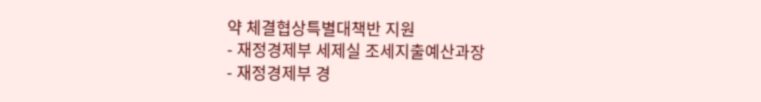약 체결협상특별대책반 지원
- 재정경제부 세제실 조세지출예산과장
- 재정경제부 경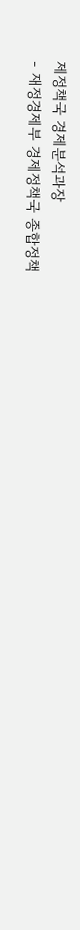제정책국 경제분석과장
- 재정경제부 경제정책국 종합정책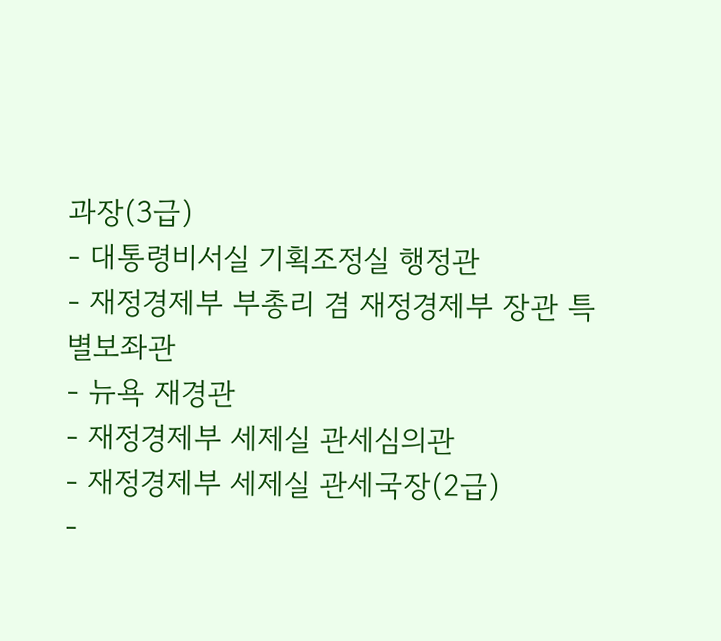과장(3급)
- 대통령비서실 기획조정실 행정관
- 재정경제부 부총리 겸 재정경제부 장관 특별보좌관
- 뉴욕 재경관
- 재정경제부 세제실 관세심의관
- 재정경제부 세제실 관세국장(2급)
-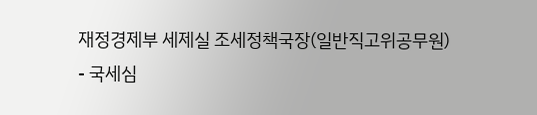재정경제부 세제실 조세정책국장(일반직고위공무원)
- 국세심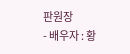판원장
- 배우자 : 황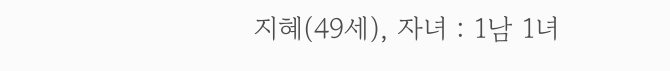지혜(49세), 자녀 : 1남 1녀